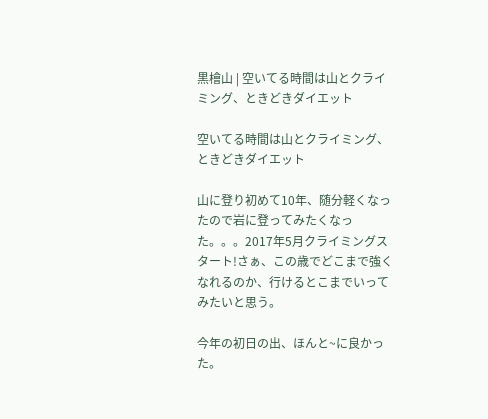黒檜山 | 空いてる時間は山とクライミング、ときどきダイエット

空いてる時間は山とクライミング、ときどきダイエット

山に登り初めて10年、随分軽くなったので岩に登ってみたくなった。。。2017年5月クライミングスタート!さぁ、この歳でどこまで強くなれるのか、行けるとこまでいってみたいと思う。

今年の初日の出、ほんと~に良かった。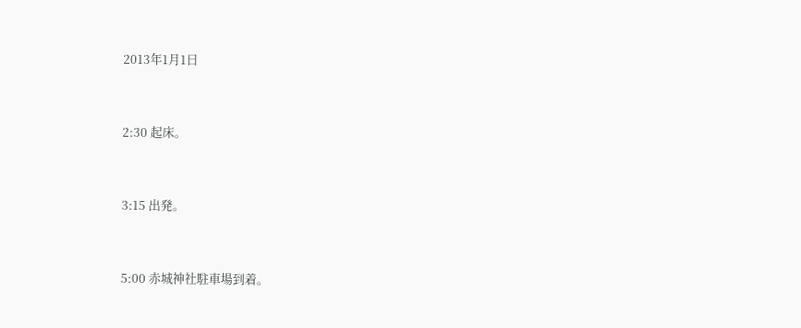2013年1月1日


2:30 起床。


3:15 出発。


5:00 赤城神社駐車場到着。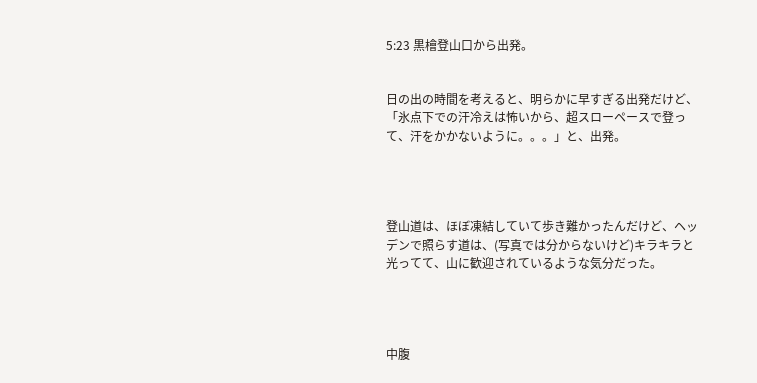5:23 黒檜登山口から出発。


日の出の時間を考えると、明らかに早すぎる出発だけど、「氷点下での汗冷えは怖いから、超スローペースで登って、汗をかかないように。。。」と、出発。




登山道は、ほぼ凍結していて歩き難かったんだけど、ヘッデンで照らす道は、(写真では分からないけど)キラキラと光ってて、山に歓迎されているような気分だった。




中腹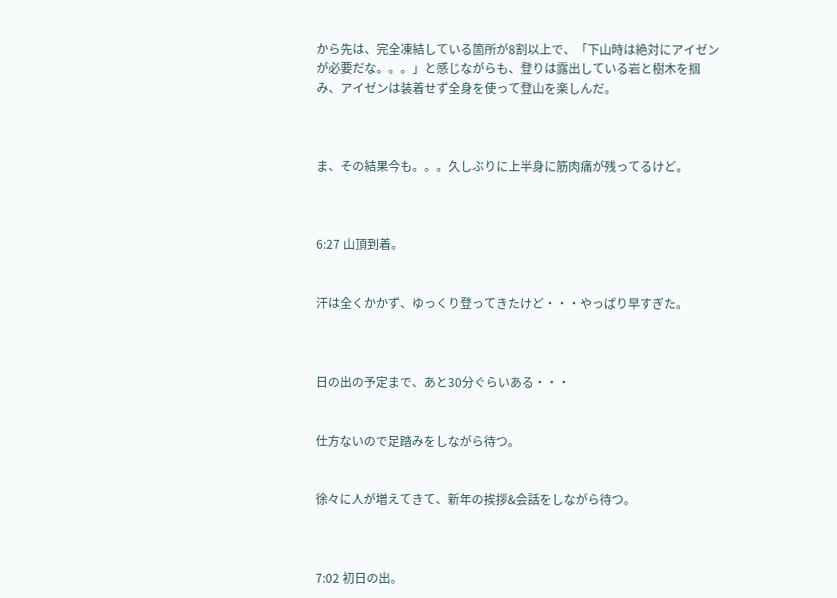から先は、完全凍結している箇所が8割以上で、「下山時は絶対にアイゼンが必要だな。。。」と感じながらも、登りは露出している岩と樹木を掴み、アイゼンは装着せず全身を使って登山を楽しんだ。



ま、その結果今も。。。久しぶりに上半身に筋肉痛が残ってるけど。



6:27 山頂到着。


汗は全くかかず、ゆっくり登ってきたけど・・・やっぱり早すぎた。



日の出の予定まで、あと30分ぐらいある・・・


仕方ないので足踏みをしながら待つ。


徐々に人が増えてきて、新年の挨拶&会話をしながら待つ。



7:02 初日の出。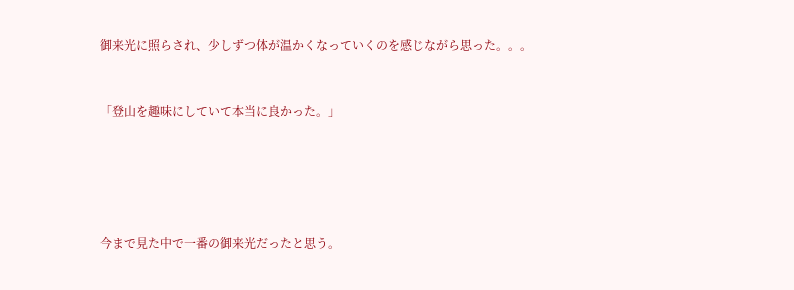御来光に照らされ、少しずつ体が温かくなっていくのを感じながら思った。。。


「登山を趣味にしていて本当に良かった。」





今まで見た中で一番の御来光だったと思う。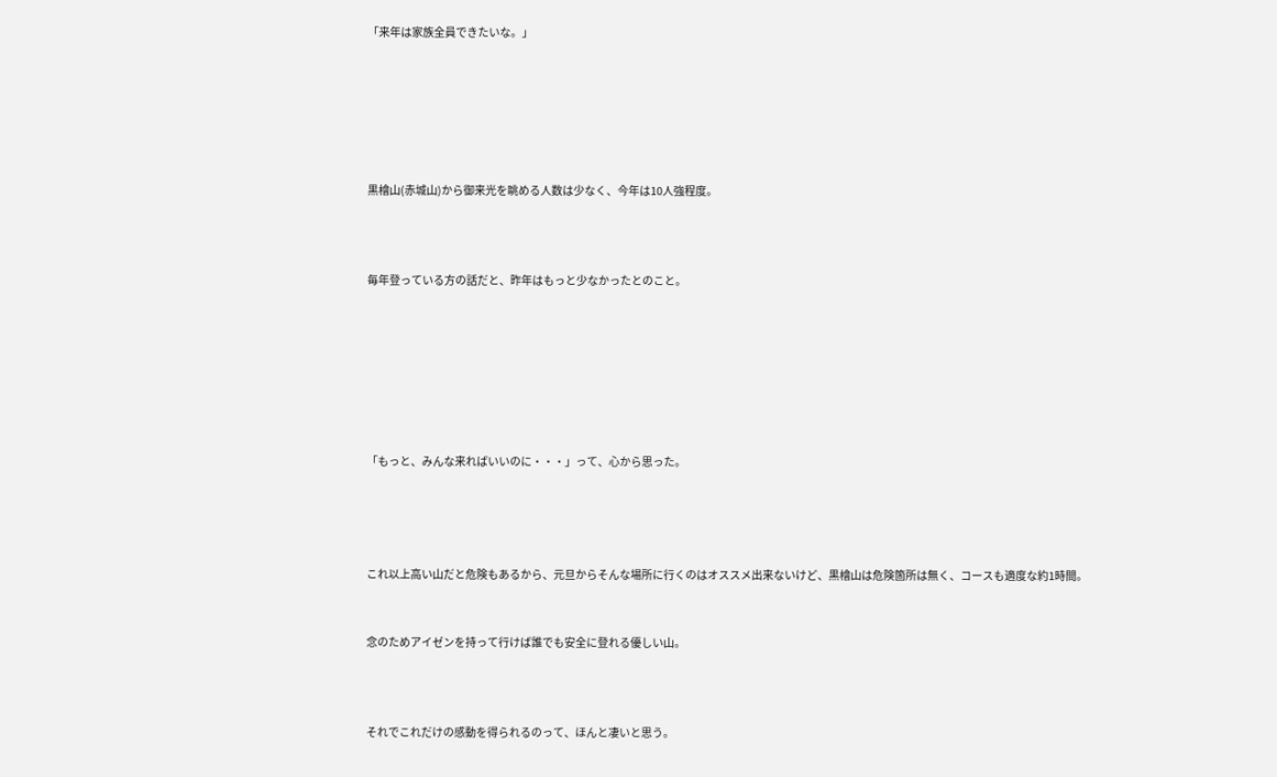「来年は家族全員できたいな。」






黒檜山(赤城山)から御来光を眺める人数は少なく、今年は10人強程度。



毎年登っている方の話だと、昨年はもっと少なかったとのこと。







「もっと、みんな来ればいいのに・・・」って、心から思った。




これ以上高い山だと危険もあるから、元旦からそんな場所に行くのはオススメ出来ないけど、黒檜山は危険箇所は無く、コースも適度な約1時間。


念のためアイゼンを持って行けば誰でも安全に登れる優しい山。



それでこれだけの感動を得られるのって、ほんと凄いと思う。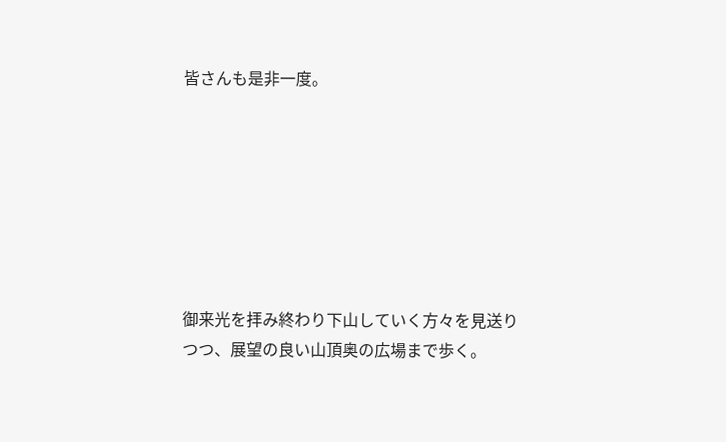皆さんも是非一度。







御来光を拝み終わり下山していく方々を見送りつつ、展望の良い山頂奥の広場まで歩く。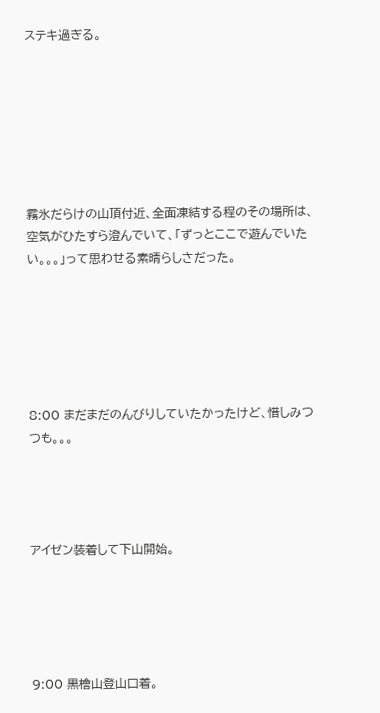ステキ過ぎる。







霧氷だらけの山頂付近、全面凍結する程のその場所は、空気がひたすら澄んでいて、「ずっとここで遊んでいたい。。。」って思わせる素晴らしさだった。






8:00 まだまだのんびりしていたかったけど、惜しみつつも。。。




アイゼン装着して下山開始。





9:00 黒檜山登山口着。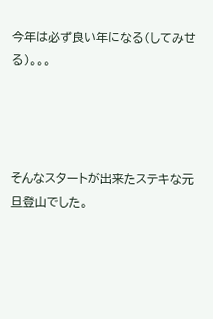今年は必ず良い年になる(してみせる)。。。




そんなスタートが出来たステキな元旦登山でした。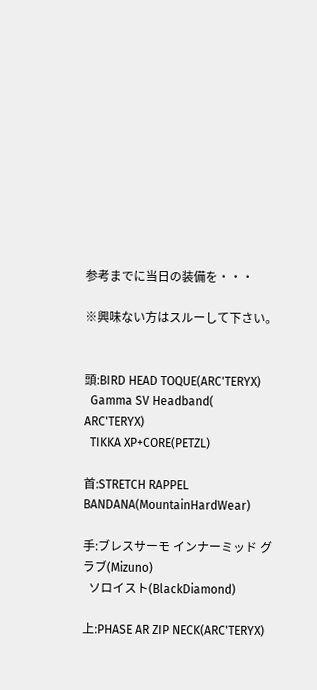参考までに当日の装備を・・・

※興味ない方はスルーして下さい。


頭:BIRD HEAD TOQUE(ARC'TERYX)
  Gamma SV Headband(
ARC'TERYX)
  TIKKA XP+CORE(PETZL)

首:STRETCH RAPPEL BANDANA(MountainHardWear)

手:ブレスサーモ インナーミッド グラブ(Mizuno)
  ソロイスト(BlackDiamond)

上:PHASE AR ZIP NECK(ARC'TERYX)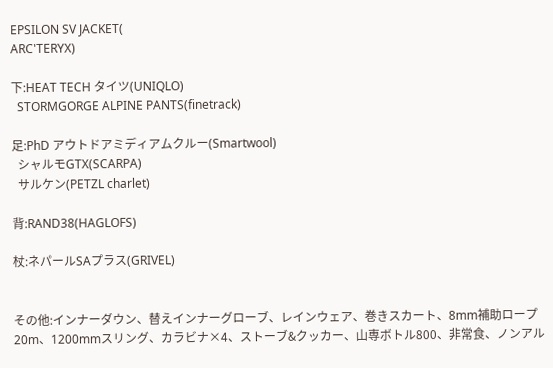EPSILON SV JACKET(
ARC'TERYX)

下:HEAT TECH タイツ(UNIQLO)
  STORMGORGE ALPINE PANTS(finetrack)

足:PhD アウトドアミディアムクルー(Smartwool)
  シャルモGTX(SCARPA)
  サルケン(PETZL charlet)

背:RAND38(HAGLOFS)

杖:ネパールSAプラス(GRIVEL)


その他:インナーダウン、替えインナーグローブ、レインウェア、巻きスカート、8mm補助ロープ20m、1200mmスリング、カラビナ×4、ストーブ&クッカー、山専ボトル800、非常食、ノンアル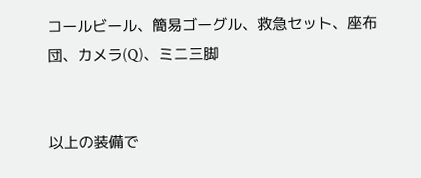コールビール、簡易ゴーグル、救急セット、座布団、カメラ(Q)、ミニ三脚


以上の装備で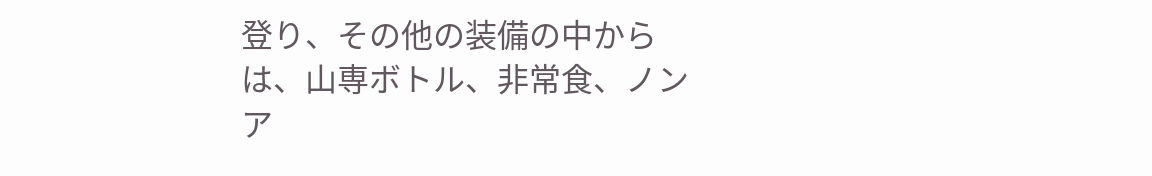登り、その他の装備の中からは、山専ボトル、非常食、ノンア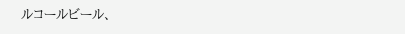ルコールビール、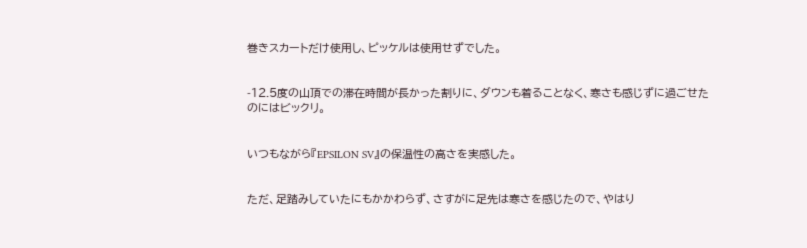巻きスカートだけ使用し、ピッケルは使用せずでした。


-12.5度の山頂での滞在時間が長かった割りに、ダウンも着ることなく、寒さも感じずに過ごせたのにはビックリ。


いつもながら『EPSILON SV』の保温性の高さを実感した。


ただ、足踏みしていたにもかかわらず、さすがに足先は寒さを感じたので、やはり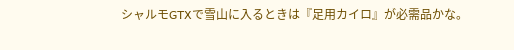シャルモGTXで雪山に入るときは『足用カイロ』が必需品かな。